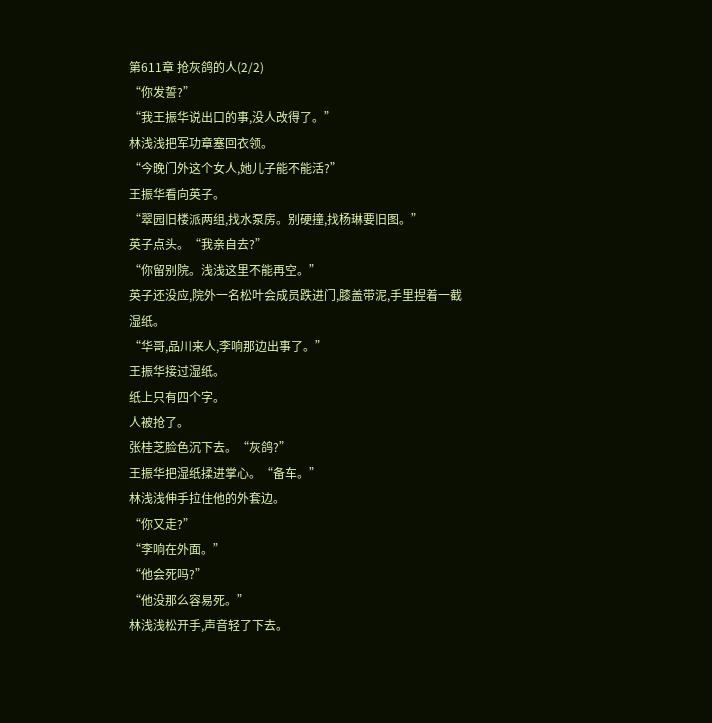第611章 抢灰鸽的人(2/2)
“你发誓?”
“我王振华说出口的事,没人改得了。”
林浅浅把军功章塞回衣领。
“今晚门外这个女人,她儿子能不能活?”
王振华看向英子。
“翠园旧楼派两组,找水泵房。别硬撞,找杨琳要旧图。”
英子点头。“我亲自去?”
“你留别院。浅浅这里不能再空。”
英子还没应,院外一名松叶会成员跌进门,膝盖带泥,手里捏着一截湿纸。
“华哥,品川来人,李响那边出事了。”
王振华接过湿纸。
纸上只有四个字。
人被抢了。
张桂芝脸色沉下去。“灰鸽?”
王振华把湿纸揉进掌心。“备车。”
林浅浅伸手拉住他的外套边。
“你又走?”
“李响在外面。”
“他会死吗?”
“他没那么容易死。”
林浅浅松开手,声音轻了下去。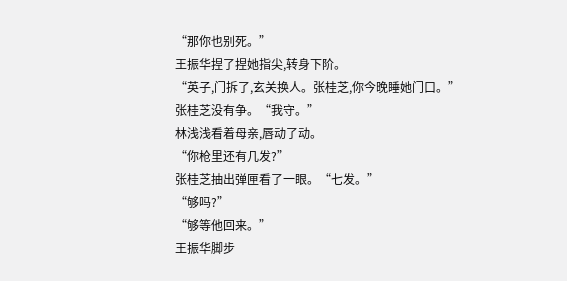“那你也别死。”
王振华捏了捏她指尖,转身下阶。
“英子,门拆了,玄关换人。张桂芝,你今晚睡她门口。”
张桂芝没有争。“我守。”
林浅浅看着母亲,唇动了动。
“你枪里还有几发?”
张桂芝抽出弹匣看了一眼。“七发。”
“够吗?”
“够等他回来。”
王振华脚步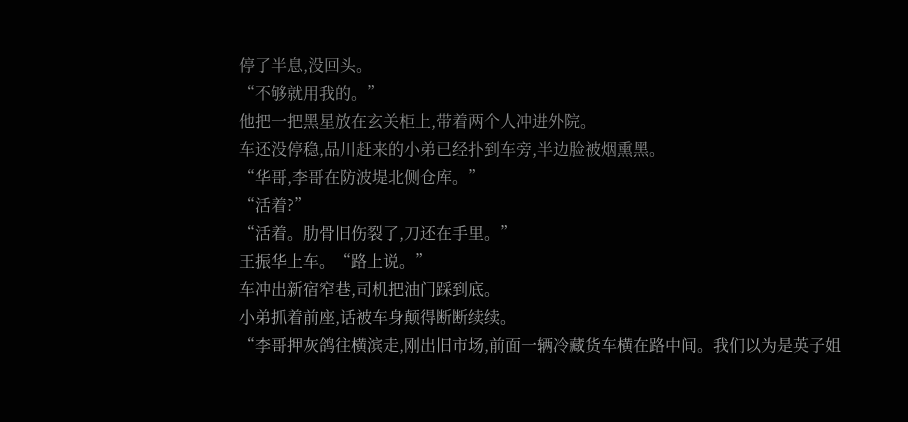停了半息,没回头。
“不够就用我的。”
他把一把黑星放在玄关柜上,带着两个人冲进外院。
车还没停稳,品川赶来的小弟已经扑到车旁,半边脸被烟熏黑。
“华哥,李哥在防波堤北侧仓库。”
“活着?”
“活着。肋骨旧伤裂了,刀还在手里。”
王振华上车。“路上说。”
车冲出新宿窄巷,司机把油门踩到底。
小弟抓着前座,话被车身颠得断断续续。
“李哥押灰鸽往横滨走,刚出旧市场,前面一辆冷藏货车横在路中间。我们以为是英子姐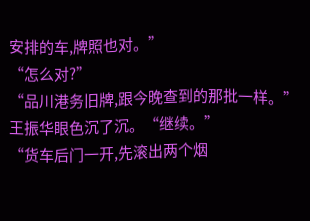安排的车,牌照也对。”
“怎么对?”
“品川港务旧牌,跟今晚查到的那批一样。”
王振华眼色沉了沉。“继续。”
“货车后门一开,先滚出两个烟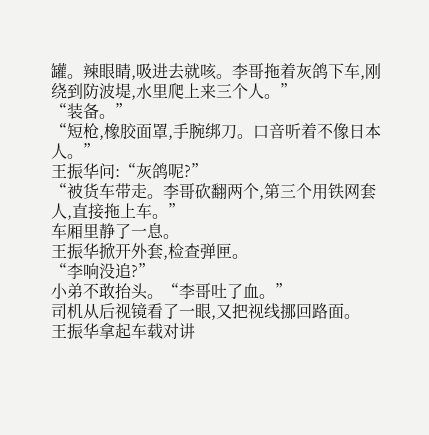罐。辣眼睛,吸进去就咳。李哥拖着灰鸽下车,刚绕到防波堤,水里爬上来三个人。”
“装备。”
“短枪,橡胶面罩,手腕绑刀。口音听着不像日本人。”
王振华问:“灰鸽呢?”
“被货车带走。李哥砍翻两个,第三个用铁网套人,直接拖上车。”
车厢里静了一息。
王振华掀开外套,检查弹匣。
“李响没追?”
小弟不敢抬头。“李哥吐了血。”
司机从后视镜看了一眼,又把视线挪回路面。
王振华拿起车载对讲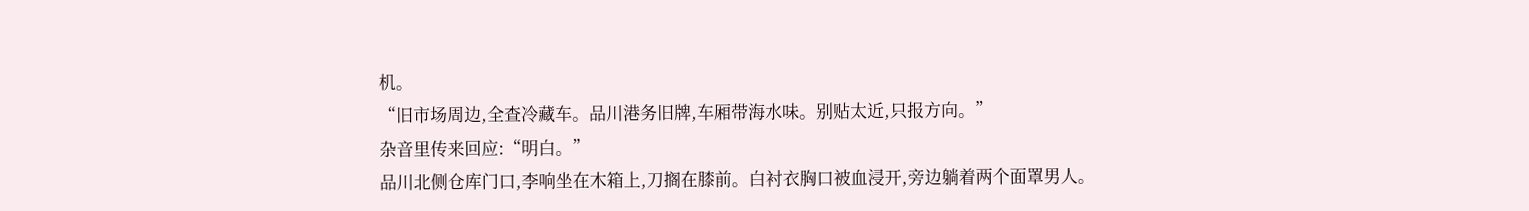机。
“旧市场周边,全查冷藏车。品川港务旧牌,车厢带海水味。别贴太近,只报方向。”
杂音里传来回应:“明白。”
品川北侧仓库门口,李响坐在木箱上,刀搁在膝前。白衬衣胸口被血浸开,旁边躺着两个面罩男人。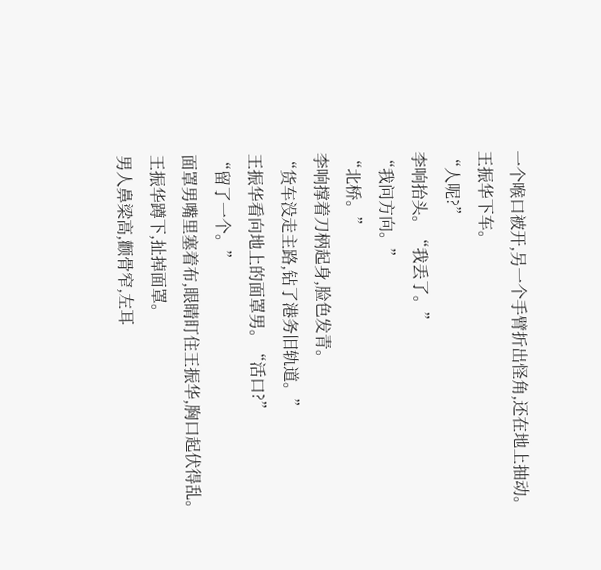一个喉口被开,另一个手臂折出怪角,还在地上抽动。
王振华下车。
“人呢?”
李响抬头。“我丢了。”
“我问方向。”
“北桥。”
李响撑着刀柄起身,脸色发青。
“货车没走主路,钻了港务旧轨道。”
王振华看向地上的面罩男。“活口?”
“留了一个。”
面罩男嘴里塞着布,眼睛盯住王振华,胸口起伏得乱。
王振华蹲下,扯掉面罩。
男人鼻梁高,颧骨窄,左耳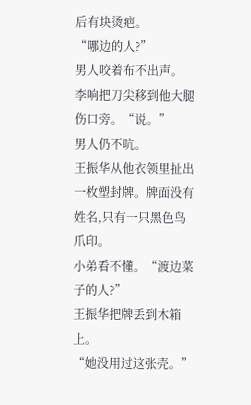后有块烫疤。
“哪边的人?”
男人咬着布不出声。
李响把刀尖移到他大腿伤口旁。“说。”
男人仍不吭。
王振华从他衣领里扯出一枚塑封牌。牌面没有姓名,只有一只黑色鸟爪印。
小弟看不懂。“渡边菜子的人?”
王振华把牌丢到木箱上。
“她没用过这张壳。”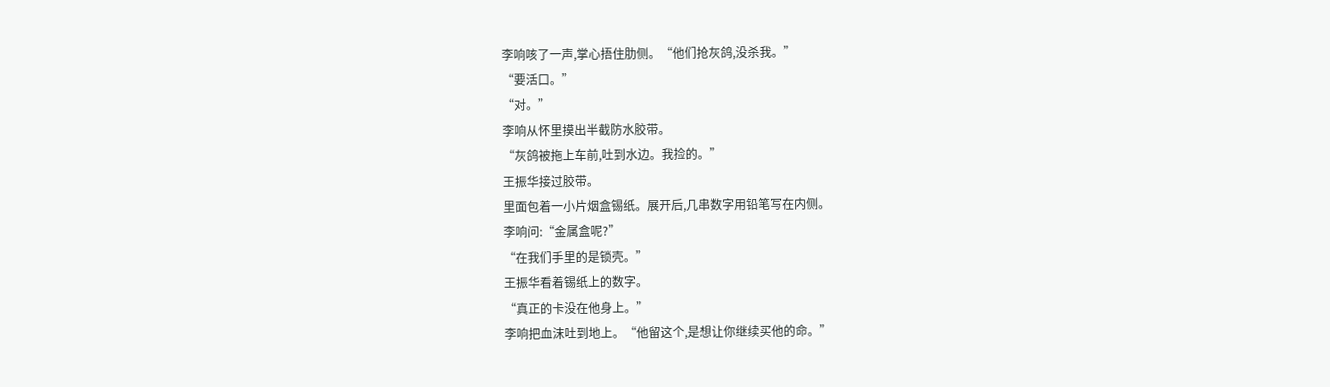李响咳了一声,掌心捂住肋侧。“他们抢灰鸽,没杀我。”
“要活口。”
“对。”
李响从怀里摸出半截防水胶带。
“灰鸽被拖上车前,吐到水边。我捡的。”
王振华接过胶带。
里面包着一小片烟盒锡纸。展开后,几串数字用铅笔写在内侧。
李响问:“金属盒呢?”
“在我们手里的是锁壳。”
王振华看着锡纸上的数字。
“真正的卡没在他身上。”
李响把血沫吐到地上。“他留这个,是想让你继续买他的命。”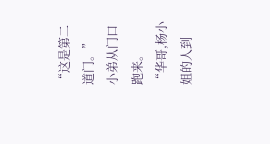“这是第二道门。”
小弟从门口跑来。
“华哥,杨小姐的人到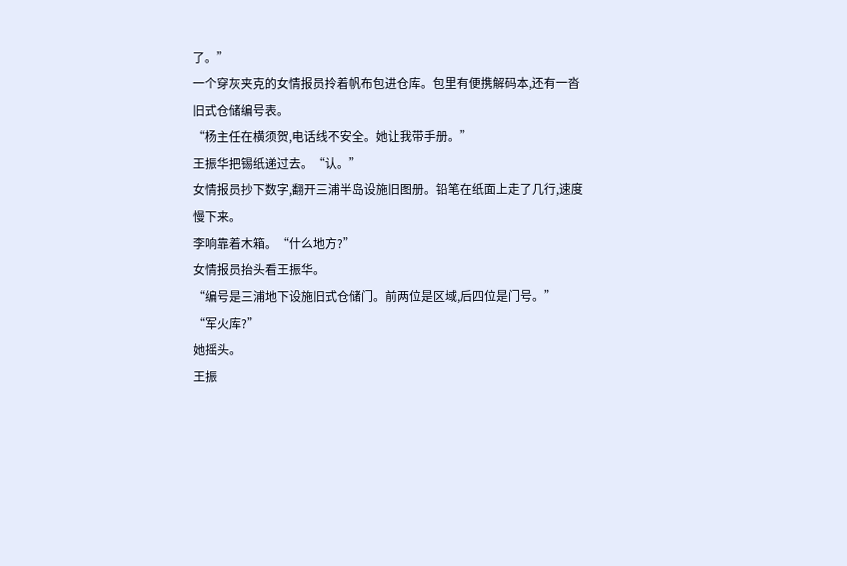了。”
一个穿灰夹克的女情报员拎着帆布包进仓库。包里有便携解码本,还有一沓旧式仓储编号表。
“杨主任在横须贺,电话线不安全。她让我带手册。”
王振华把锡纸递过去。“认。”
女情报员抄下数字,翻开三浦半岛设施旧图册。铅笔在纸面上走了几行,速度慢下来。
李响靠着木箱。“什么地方?”
女情报员抬头看王振华。
“编号是三浦地下设施旧式仓储门。前两位是区域,后四位是门号。”
“军火库?”
她摇头。
王振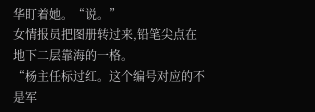华盯着她。“说。”
女情报员把图册转过来,铅笔尖点在地下二层靠海的一格。
“杨主任标过红。这个编号对应的不是军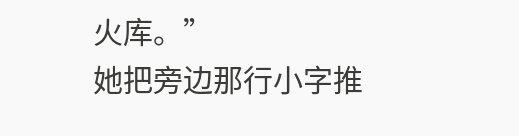火库。”
她把旁边那行小字推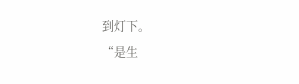到灯下。
“是生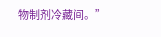物制剂冷藏间。”